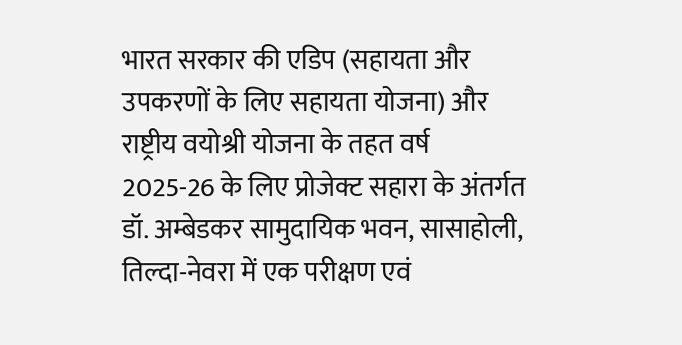भारत सरकार की एडिप (सहायता और उपकरणों के लिए सहायता योजना) और राष्ट्रीय वयोश्री योजना के तहत वर्ष 2025-26 के लिए प्रोजेक्ट सहारा के अंतर्गत डॉ. अम्बेडकर सामुदायिक भवन, सासाहोली, तिल्दा-नेवरा में एक परीक्षण एवं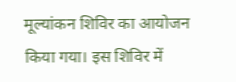मूल्यांकन शिविर का आयोजन किया गया। इस शिविर में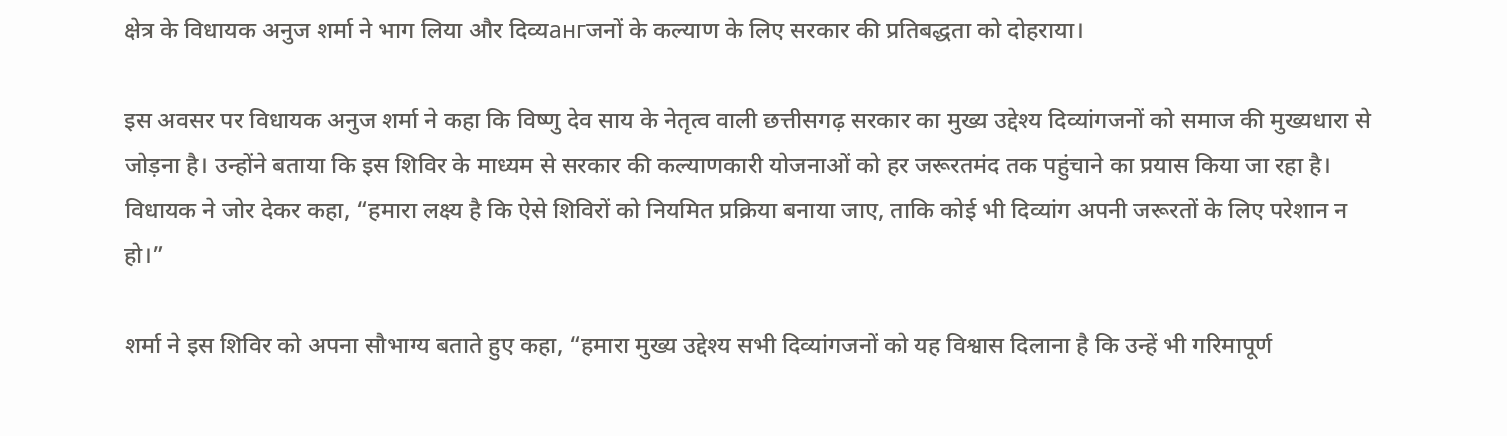क्षेत्र के विधायक अनुज शर्मा ने भाग लिया और दिव्यангजनों के कल्याण के लिए सरकार की प्रतिबद्धता को दोहराया।

इस अवसर पर विधायक अनुज शर्मा ने कहा कि विष्णु देव साय के नेतृत्व वाली छत्तीसगढ़ सरकार का मुख्य उद्देश्य दिव्यांगजनों को समाज की मुख्यधारा से जोड़ना है। उन्होंने बताया कि इस शिविर के माध्यम से सरकार की कल्याणकारी योजनाओं को हर जरूरतमंद तक पहुंचाने का प्रयास किया जा रहा है। विधायक ने जोर देकर कहा, “हमारा लक्ष्य है कि ऐसे शिविरों को नियमित प्रक्रिया बनाया जाए, ताकि कोई भी दिव्यांग अपनी जरूरतों के लिए परेशान न हो।”

शर्मा ने इस शिविर को अपना सौभाग्य बताते हुए कहा, “हमारा मुख्य उद्देश्य सभी दिव्यांगजनों को यह विश्वास दिलाना है कि उन्हें भी गरिमापूर्ण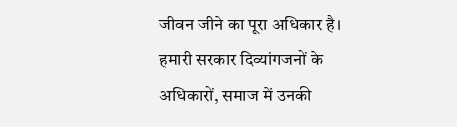जीवन जीने का पूरा अधिकार है। हमारी सरकार दिव्यांगजनों के अधिकारों, समाज में उनकी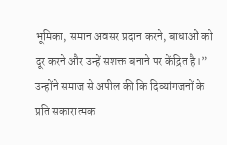भूमिका, समान अवसर प्रदान करने, बाधाओं को दूर करने और उन्हें सशक्त बनाने पर केंद्रित है।” उन्होंने समाज से अपील की कि दिव्यांगजनों के प्रति सकारात्मक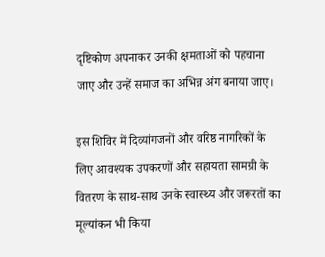दृष्टिकोण अपनाकर उनकी क्षमताओं को पहचाना जाए और उन्हें समाज का अभिन्न अंग बनाया जाए।

इस शिविर में दिव्यांगजनों और वरिष्ठ नागरिकों के लिए आवश्यक उपकरणों और सहायता सामग्री के वितरण के साथ-साथ उनके स्वास्थ्य और जरूरतों का मूल्यांकन भी किया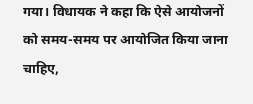गया। विधायक ने कहा कि ऐसे आयोजनों को समय-समय पर आयोजित किया जाना चाहिए,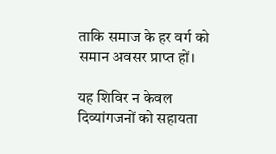ताकि समाज के हर वर्ग को समान अवसर प्राप्त हों।

यह शिविर न केवल दिव्यांगजनों को सहायता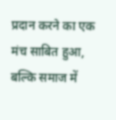प्रदान करने का एक मंच साबित हुआ, बल्कि समाज में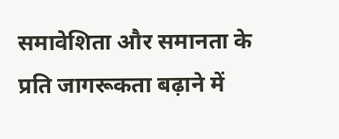समावेशिता और समानता के प्रति जागरूकता बढ़ाने में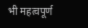भी महत्वपूर्ण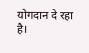योगदान दे रहा है।